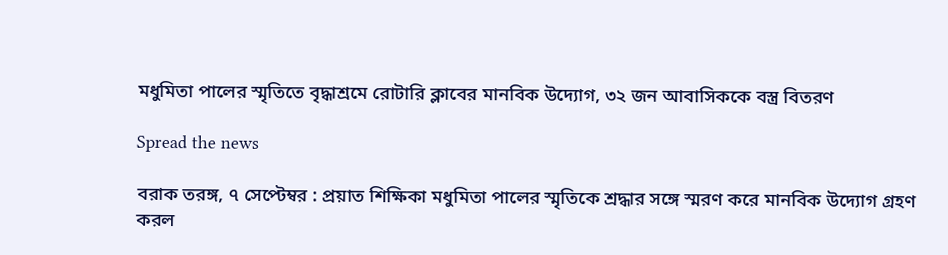মধুমিতা পালের স্মৃতিতে বৃদ্ধাশ্রমে রোটারি ক্লাবের মানবিক উদ্যোগ, ৩২ জন আবাসিককে বস্ত্র বিতরণ

Spread the news

বরাক তরঙ্গ, ৭ সেপ্টেম্বর : প্রয়াত শিক্ষিকা মধুমিতা পালের স্মৃতিকে শ্রদ্ধার সঙ্গে স্মরণ করে মানবিক উদ্যোগ গ্রহণ করল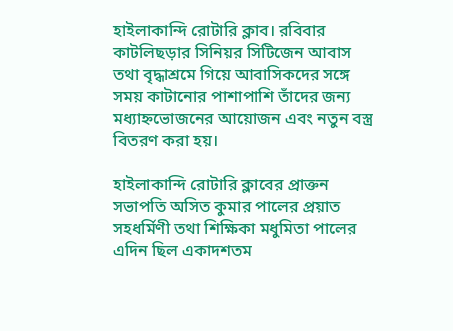হাইলাকান্দি রোটারি ক্লাব। রবিবার কাটলিছড়ার সিনিয়র সিটিজেন আবাস তথা বৃদ্ধাশ্রমে গিয়ে আবাসিকদের সঙ্গে সময় কাটানোর পাশাপাশি তাঁদের জন্য মধ্যাহ্নভোজনের আয়োজন এবং নতুন বস্ত্র বিতরণ করা হয়।

হাইলাকান্দি রোটারি ক্লাবের প্রাক্তন সভাপতি অসিত কুমার পালের প্রয়াত সহধর্মিণী তথা শিক্ষিকা মধুমিতা পালের এদিন ছিল একাদশতম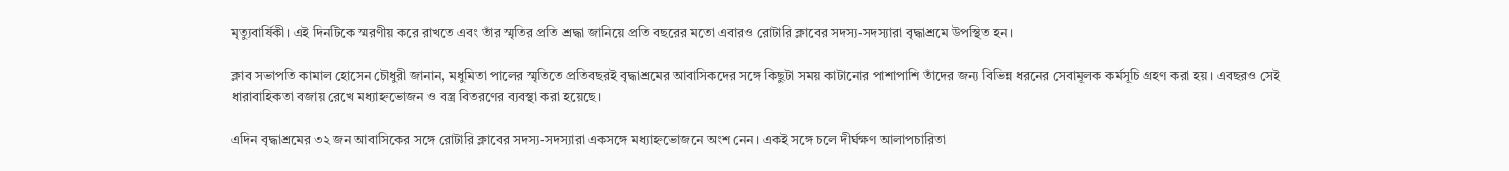মৃত্যুবার্ষিকী। এই দিনটিকে স্মরণীয় করে রাখতে এবং তাঁর স্মৃতির প্রতি শ্রদ্ধা জানিয়ে প্রতি বছরের মতো এবারও রোটারি ক্লাবের সদস্য-সদস্যারা বৃদ্ধাশ্রমে উপস্থিত হন।

ক্লাব সভাপতি কামাল হোসেন চৌধুরী জানান, মধুমিতা পালের স্মৃতিতে প্রতিবছরই বৃদ্ধাশ্রমের আবাসিকদের সঙ্গে কিছুটা সময় কাটানোর পাশাপাশি তাঁদের জন্য বিভিন্ন ধরনের সেবামূলক কর্মসূচি গ্রহণ করা হয়। এবছরও সেই ধারাবাহিকতা বজায় রেখে মধ্যাহ্নভোজন ও বস্ত্র বিতরণের ব্যবস্থা করা হয়েছে।

এদিন বৃদ্ধাশ্রমের ৩২ জন আবাসিকের সঙ্গে রোটারি ক্লাবের সদস্য-সদস্যারা একসঙ্গে মধ্যাহ্নভোজনে অংশ নেন। একই সঙ্গে চলে দীর্ঘক্ষণ আলাপচারিতা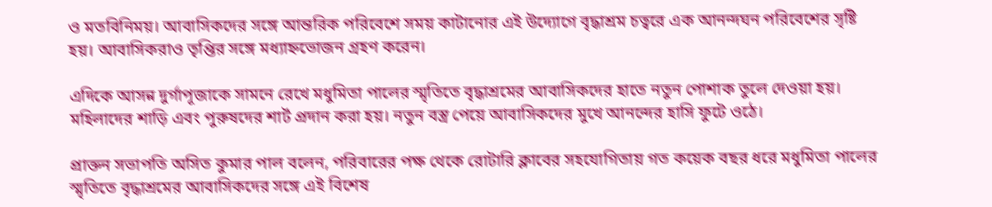ও মতবিনিময়। আবাসিকদের সঙ্গে আন্তরিক পরিবেশে সময় কাটানোর এই উদ্যোগে বৃদ্ধাশ্রম চত্বরে এক আনন্দঘন পরিবেশের সৃষ্টি হয়। আবাসিকরাও তৃপ্তির সঙ্গে মধ্যাহ্নভোজন গ্রহণ করেন।

এদিকে আসন্ন দুর্গাপূজাকে সামনে রেখে মধুমিতা পালের স্মৃতিতে বৃদ্ধাশ্রমের আবাসিকদের হাতে নতুন পোশাক তুলে দেওয়া হয়। মহিলাদের শাড়ি এবং পুরুষদের শার্ট প্রদান করা হয়। নতুন বস্ত্র পেয়ে আবাসিকদের মুখে আনন্দের হাসি ফুটে ওঠে।

প্রাক্তন সভাপতি অসিত কুমার পাল বলেন, পরিবারের পক্ষ থেকে রোটারি ক্লাবের সহযোগিতায় গত কয়েক বছর ধরে মধুমিতা পালের স্মৃতিতে বৃদ্ধাশ্রমের আবাসিকদের সঙ্গে এই বিশেষ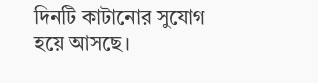দিনটি কাটানোর সুযোগ হয়ে আসছে।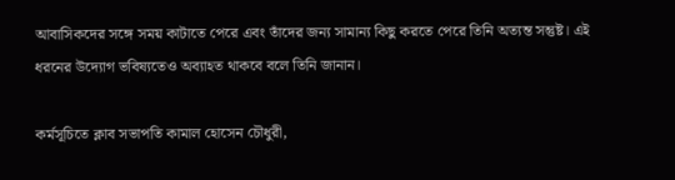আবাসিকদের সঙ্গে সময় কাটাতে পেরে এবং তাঁদের জন্য সামান্য কিছু করতে পেরে তিনি অত্যন্ত সন্তুষ্ট। এই ধরনের উদ্যোগ ভবিষ্যতেও অব্যাহত থাকবে বলে তিনি জানান।

কর্মসূচিতে ক্লাব সভাপতি কামাল হোসেন চৌধুরী,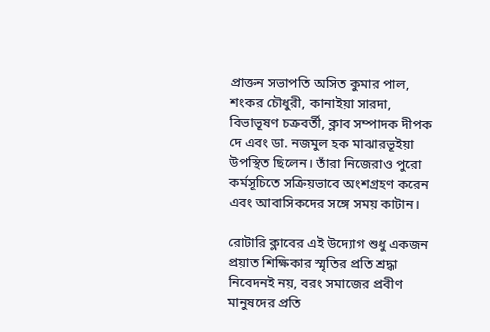প্রাক্তন সভাপতি অসিত কুমার পাল, শংকর চৌধুরী, কানাইয়া সারদা, বিভাভূষণ চক্রবর্তী, ক্লাব সম্পাদক দীপক দে এবং ডা. নজমুল হক মাঝারভূইয়া উপস্থিত ছিলেন। তাঁরা নিজেরাও পুরো কর্মসূচিতে সক্রিয়ভাবে অংশগ্রহণ করেন এবং আবাসিকদের সঙ্গে সময় কাটান।

রোটারি ক্লাবের এই উদ্যোগ শুধু একজন প্রয়াত শিক্ষিকার স্মৃতির প্রতি শ্রদ্ধা নিবেদনই নয়, বরং সমাজের প্রবীণ মানুষদের প্রতি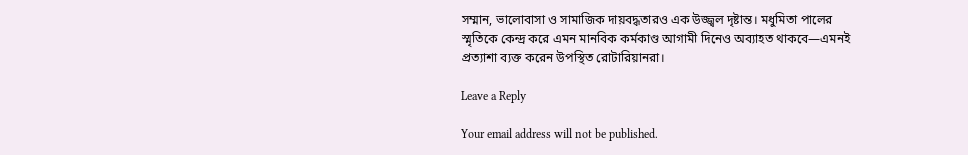সম্মান, ভালোবাসা ও সামাজিক দায়বদ্ধতারও এক উজ্জ্বল দৃষ্টান্ত। মধুমিতা পালের স্মৃতিকে কেন্দ্র করে এমন মানবিক কর্মকাণ্ড আগামী দিনেও অব্যাহত থাকবে—এমনই প্রত্যাশা ব্যক্ত করেন উপস্থিত রোটারিয়ানরা।

Leave a Reply

Your email address will not be published.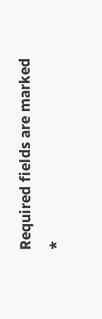Required fields are marked *